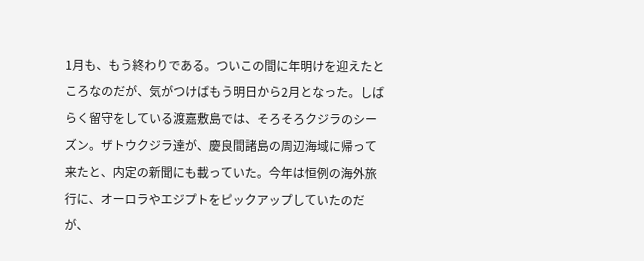1月も、もう終わりである。ついこの間に年明けを迎えたところなのだが、気がつけばもう明日から2月となった。しばらく留守をしている渡嘉敷島では、そろそろクジラのシーズン。ザトウクジラ達が、慶良間諸島の周辺海域に帰って来たと、内定の新聞にも載っていた。今年は恒例の海外旅行に、オーロラやエジプトをピックアップしていたのだが、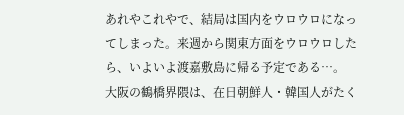あれやこれやで、結局は国内をウロウロになってしまった。来週から関東方面をウロウロしたら、いよいよ渡嘉敷島に帰る予定である…。
大阪の鶴橋界隈は、在日朝鮮人・韓国人がたく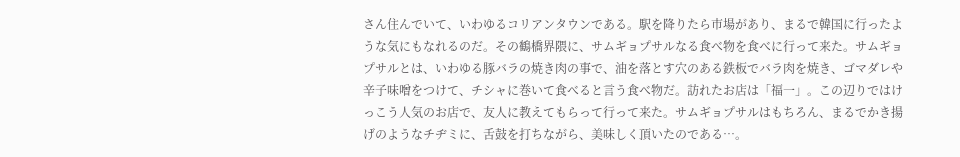さん住んでいて、いわゆるコリアンタウンである。駅を降りたら市場があり、まるで韓国に行ったような気にもなれるのだ。その鶴橋界隈に、サムギョプサルなる食べ物を食べに行って来た。サムギョプサルとは、いわゆる豚バラの焼き肉の事で、油を落とす穴のある鉄板でバラ肉を焼き、ゴマダレや辛子味噌をつけて、チシャに巻いて食べると言う食べ物だ。訪れたお店は「福一」。この辺りではけっこう人気のお店で、友人に教えてもらって行って来た。サムギョプサルはもちろん、まるでかき揚げのようなチヂミに、舌鼓を打ちながら、美味しく頂いたのである…。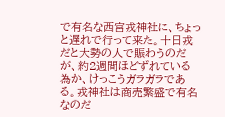で有名な西宮戎神社に、ちょっと遅れで行って来た。十日戎だと大勢の人で賑わうのだが、約2週間ほどずれている為か、けっこうガラガラである。戎神社は商売繁盛で有名なのだ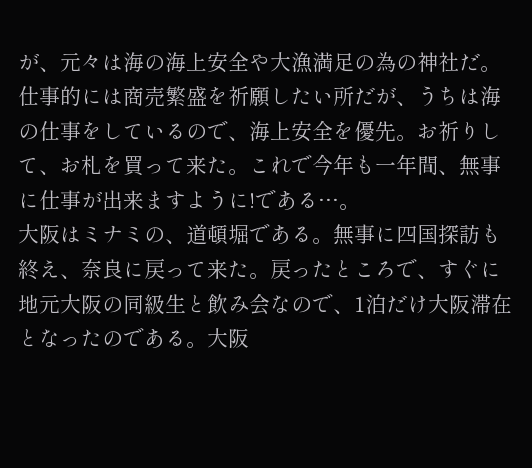が、元々は海の海上安全や大漁満足の為の神社だ。仕事的には商売繁盛を祈願したい所だが、うちは海の仕事をしているので、海上安全を優先。お祈りして、お札を買って来た。これで今年も一年間、無事に仕事が出来ますように!である…。
大阪はミナミの、道頓堀である。無事に四国探訪も終え、奈良に戻って来た。戻ったところで、すぐに地元大阪の同級生と飲み会なので、1泊だけ大阪滞在となったのである。大阪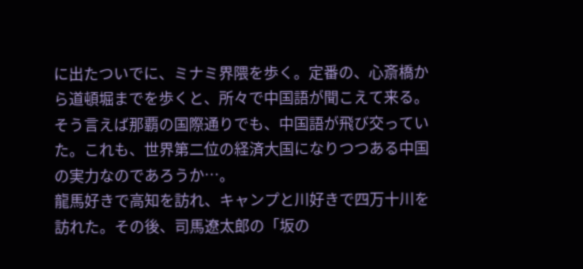に出たついでに、ミナミ界隈を歩く。定番の、心斎橋から道頓堀までを歩くと、所々で中国語が聞こえて来る。そう言えば那覇の国際通りでも、中国語が飛び交っていた。これも、世界第二位の経済大国になりつつある中国の実力なのであろうか…。
龍馬好きで高知を訪れ、キャンプと川好きで四万十川を訪れた。その後、司馬遼太郎の「坂の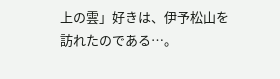上の雲」好きは、伊予松山を訪れたのである…。